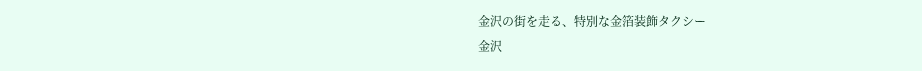金沢の街を走る、特別な金箔装飾タクシー
金沢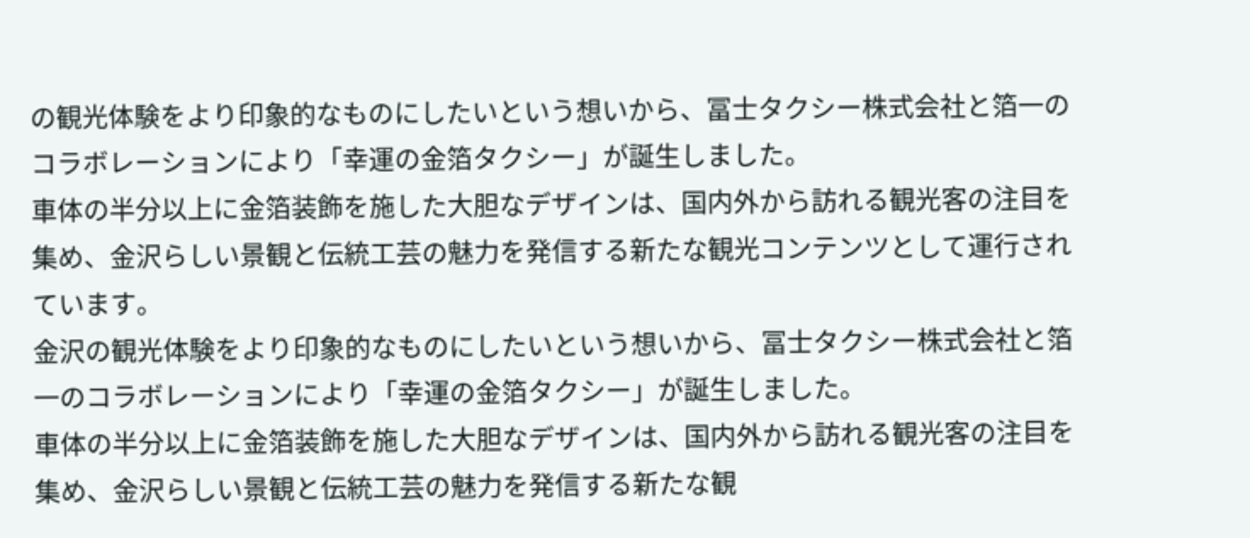の観光体験をより印象的なものにしたいという想いから、冨士タクシー株式会社と箔一のコラボレーションにより「幸運の金箔タクシー」が誕生しました。
車体の半分以上に金箔装飾を施した大胆なデザインは、国内外から訪れる観光客の注目を集め、金沢らしい景観と伝統工芸の魅力を発信する新たな観光コンテンツとして運行されています。
金沢の観光体験をより印象的なものにしたいという想いから、冨士タクシー株式会社と箔一のコラボレーションにより「幸運の金箔タクシー」が誕生しました。
車体の半分以上に金箔装飾を施した大胆なデザインは、国内外から訪れる観光客の注目を集め、金沢らしい景観と伝統工芸の魅力を発信する新たな観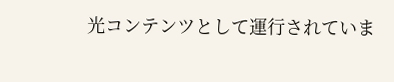光コンテンツとして運行されていま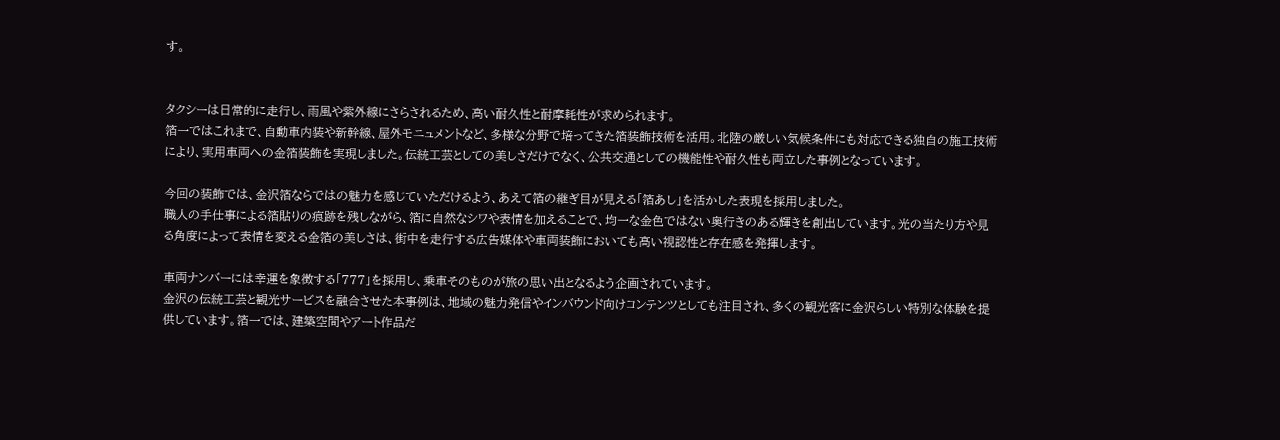す。


タクシーは日常的に走行し、雨風や紫外線にさらされるため、高い耐久性と耐摩耗性が求められます。
箔一ではこれまで、自動車内装や新幹線、屋外モニュメントなど、多様な分野で培ってきた箔装飾技術を活用。北陸の厳しい気候条件にも対応できる独自の施工技術により、実用車両への金箔装飾を実現しました。伝統工芸としての美しさだけでなく、公共交通としての機能性や耐久性も両立した事例となっています。

今回の装飾では、金沢箔ならではの魅力を感じていただけるよう、あえて箔の継ぎ目が見える「箔あし」を活かした表現を採用しました。
職人の手仕事による箔貼りの痕跡を残しながら、箔に自然なシワや表情を加えることで、均一な金色ではない奥行きのある輝きを創出しています。光の当たり方や見る角度によって表情を変える金箔の美しさは、街中を走行する広告媒体や車両装飾においても高い視認性と存在感を発揮します。

車両ナンバーには幸運を象徴する「777」を採用し、乗車そのものが旅の思い出となるよう企画されています。
金沢の伝統工芸と観光サービスを融合させた本事例は、地域の魅力発信やインバウンド向けコンテンツとしても注目され、多くの観光客に金沢らしい特別な体験を提供しています。箔一では、建築空間やアート作品だ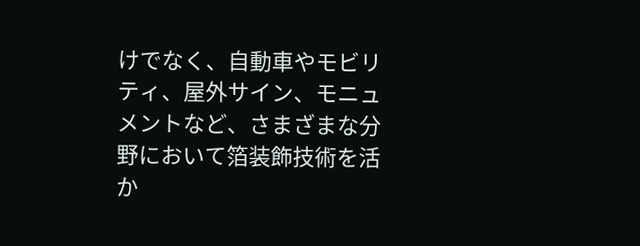けでなく、自動車やモビリティ、屋外サイン、モニュメントなど、さまざまな分野において箔装飾技術を活か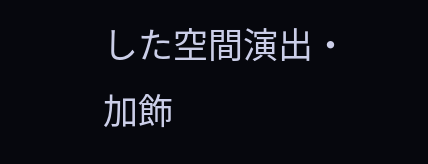した空間演出・加飾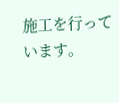施工を行っています。